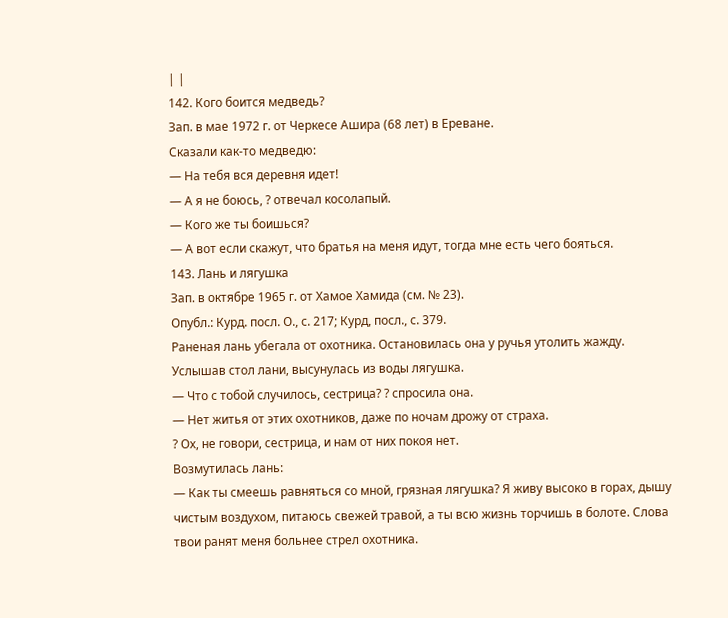| |
142. Кого боится медведь?
Зап. в мае 1972 г. от Черкесе Ашира (68 лет) в Ереване.
Сказали как-то медведю:
— На тебя вся деревня идет!
— А я не боюсь, ? отвечал косолапый.
— Кого же ты боишься?
— А вот если скажут, что братья на меня идут, тогда мне есть чего бояться.
143. Лань и лягушка
Зап. в октябре 1965 г. от Хамое Хамида (см. № 23).
Опубл.: Курд. посл. О., с. 217; Курд, посл., с. 379.
Раненая лань убегала от охотника. Остановилась она у ручья утолить жажду.
Услышав стол лани, высунулась из воды лягушка.
— Что с тобой случилось, сестрица? ? спросила она.
— Нет житья от этих охотников, даже по ночам дрожу от страха.
? Ох, не говори, сестрица, и нам от них покоя нет.
Возмутилась лань:
— Как ты смеешь равняться со мной, грязная лягушка? Я живу высоко в горах, дышу
чистым воздухом, питаюсь свежей травой, а ты всю жизнь торчишь в болоте. Слова
твои ранят меня больнее стрел охотника.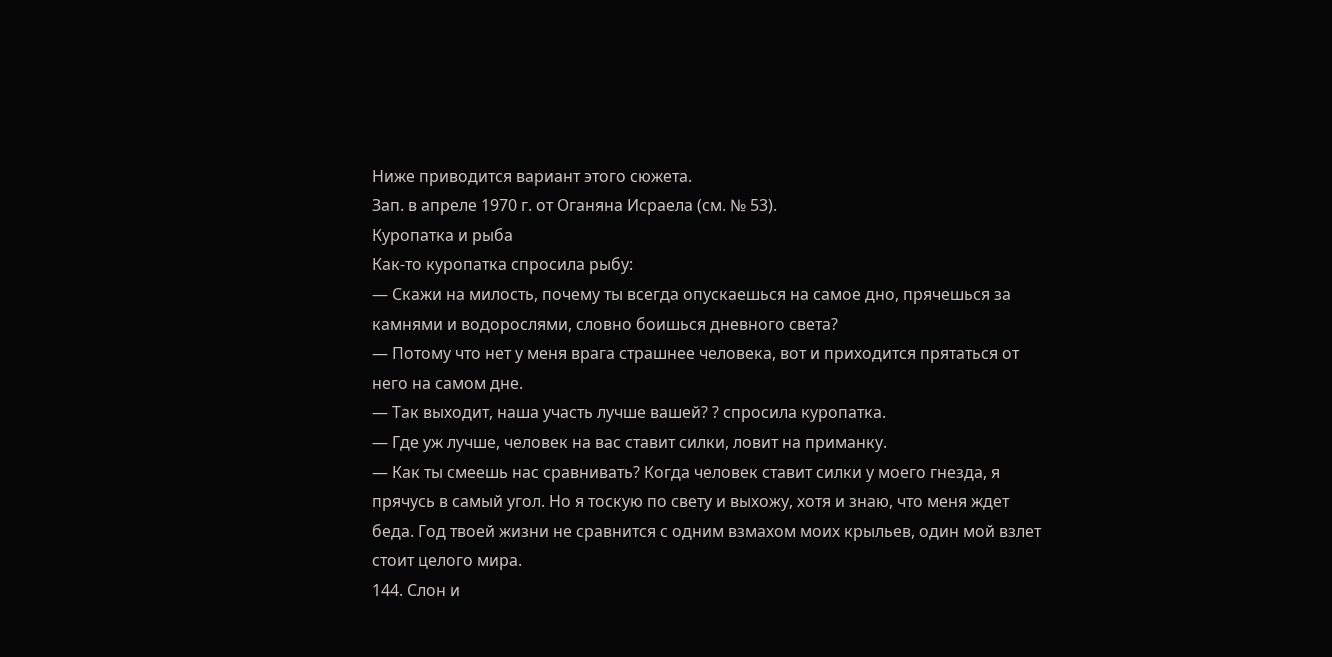Ниже приводится вариант этого сюжета.
Зап. в апреле 1970 г. от Оганяна Исраела (см. № 53).
Куропатка и рыба
Как-то куропатка спросила рыбу:
— Скажи на милость, почему ты всегда опускаешься на самое дно, прячешься за
камнями и водорослями, словно боишься дневного света?
— Потому что нет у меня врага страшнее человека, вот и приходится прятаться от
него на самом дне.
— Так выходит, наша участь лучше вашей? ? спросила куропатка.
— Где уж лучше, человек на вас ставит силки, ловит на приманку.
— Как ты смеешь нас сравнивать? Когда человек ставит силки у моего гнезда, я
прячусь в самый угол. Но я тоскую по свету и выхожу, хотя и знаю, что меня ждет
беда. Год твоей жизни не сравнится с одним взмахом моих крыльев, один мой взлет
стоит целого мира.
144. Слон и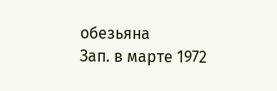обезьяна
Зап. в марте 1972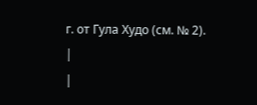г. от Гула Худо (см. № 2).
|
|